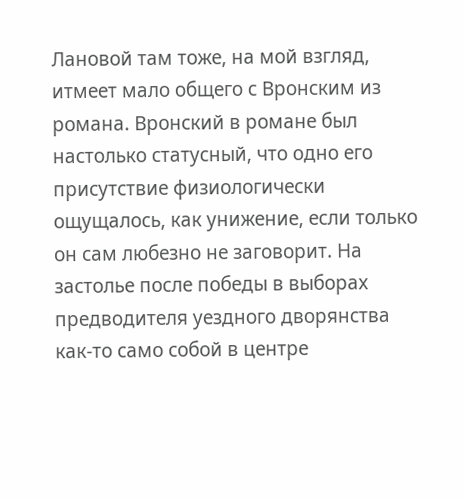Лановой там тоже, на мой взгляд, итмеет мало общего с Вронским из романа. Вронский в романе был настолько статусный, что одно его присутствие физиологически ощущалось, как унижение, если только он сам любезно не заговорит. На застолье после победы в выборах предводителя уездного дворянства как-то само собой в центре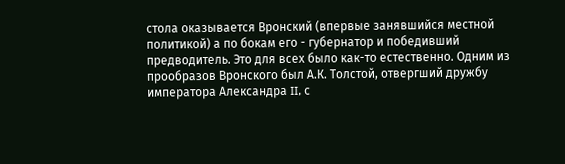стола оказывается Вронский (впервые занявшийся местной политикой) а по бокам его - губернатор и победивший предводитель. Это для всех было как-то естественно. Одним из прообразов Вронского был А.К. Толстой, отвергший дружбу императора Александра II, с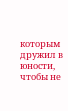которым дружил в юности, чтобы не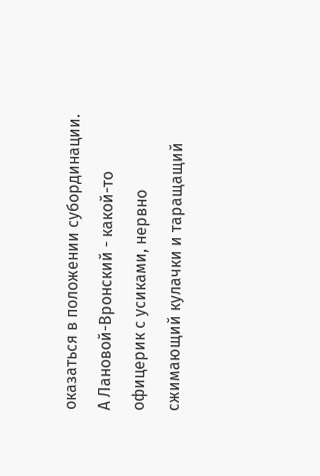оказаться в положении субординации.
А Лановой-Вронский - какой-то офицерик с усиками, нервно сжимающий кулачки и таращащий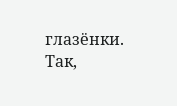глазёнки. Так,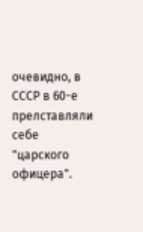очевидно, в СССР в 60-е прелставляли себе "царского офицера".